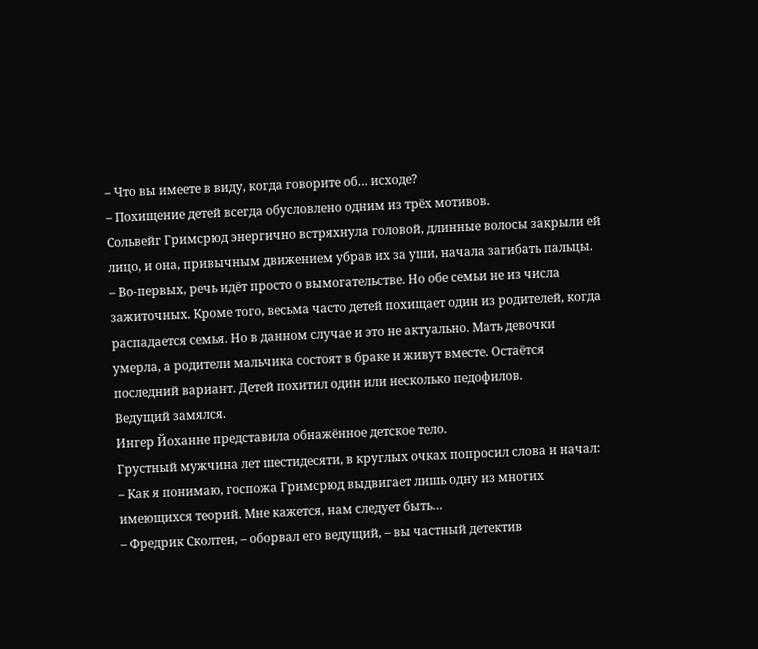– Что вы имеете в виду, когда говорите об… исходе?
– Похищение детей всегда обусловлено одним из трёх мотивов.
Сольвейг Гримсрюд энергично встряхнула головой, длинные волосы закрыли ей лицо, и она, привычным движением убрав их за уши, начала загибать пальцы.
– Во-первых, речь идёт просто о вымогательстве. Но обе семьи не из числа зажиточных. Кроме того, весьма часто детей похищает один из родителей, когда распадается семья. Но в данном случае и это не актуально. Мать девочки умерла, а родители мальчика состоят в браке и живут вместе. Остаётся последний вариант. Детей похитил один или несколько педофилов.
Ведущий замялся.
Ингер Йоханне представила обнажённое детское тело.
Грустный мужчина лет шестидесяти, в круглых очках попросил слова и начал:
– Как я понимаю, госпожа Гримсрюд выдвигает лишь одну из многих имеющихся теорий. Мне кажется, нам следует быть…
– Фредрик Сколтен, – оборвал его ведущий, – вы частный детектив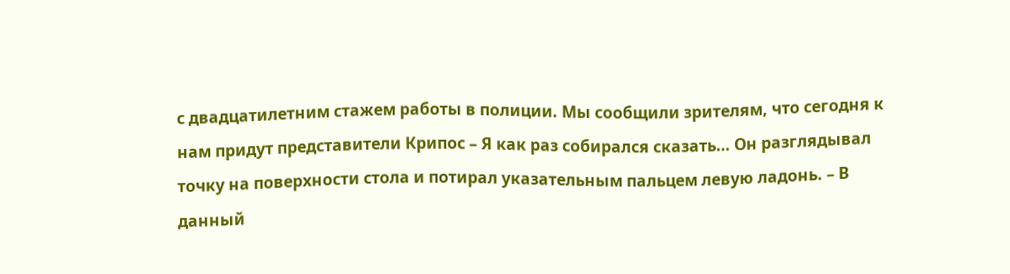с двадцатилетним стажем работы в полиции. Мы сообщили зрителям, что сегодня к нам придут представители Крипос – Я как раз собирался сказать… Он разглядывал точку на поверхности стола и потирал указательным пальцем левую ладонь. – В данный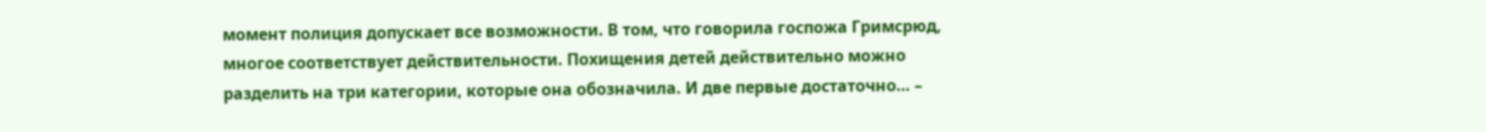момент полиция допускает все возможности. В том, что говорила госпожа Гримсрюд, многое соответствует действительности. Похищения детей действительно можно разделить на три категории, которые она обозначила. И две первые достаточно… –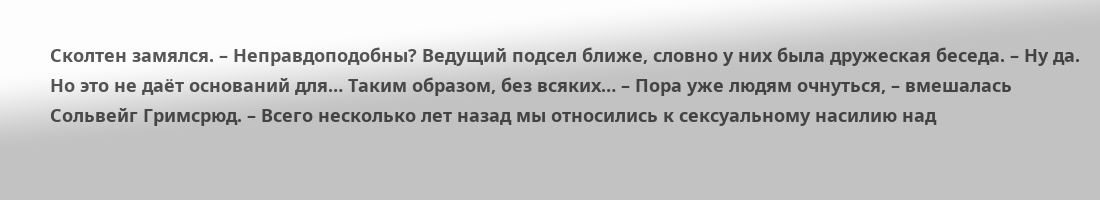Сколтен замялся. – Неправдоподобны? Ведущий подсел ближе, словно у них была дружеская беседа. – Ну да. Но это не даёт оснований для… Таким образом, без всяких… – Пора уже людям очнуться, – вмешалась Сольвейг Гримсрюд. – Всего несколько лет назад мы относились к сексуальному насилию над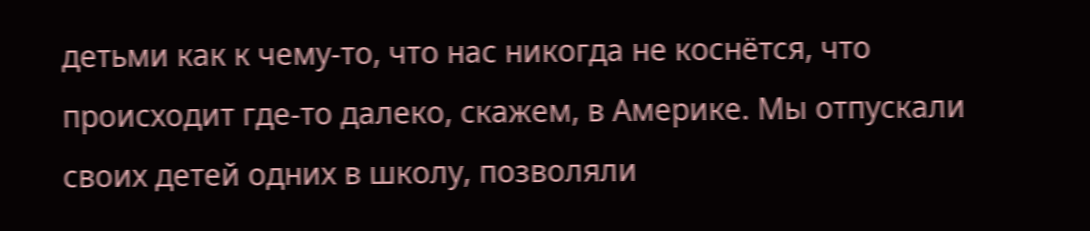детьми как к чему-то, что нас никогда не коснётся, что происходит где-то далеко, скажем, в Америке. Мы отпускали своих детей одних в школу, позволяли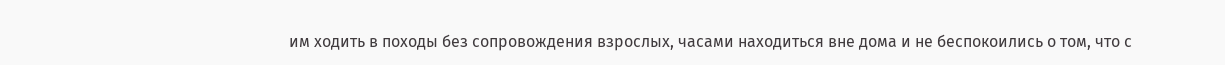им ходить в походы без сопровождения взрослых, часами находиться вне дома и не беспокоились о том, что с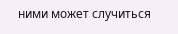ними может случиться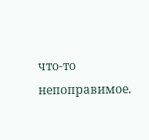что-то непоправимое.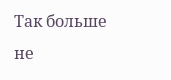Так больше не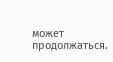может продолжаться.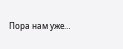Пора нам уже…